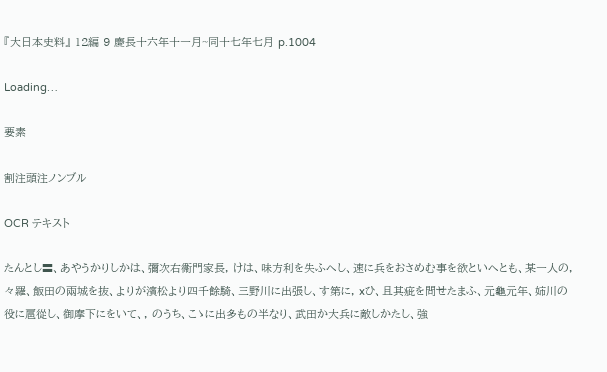『大日本史料』 12編 9 慶長十六年十一月~同十七年七月 p.1004

Loading…

要素

割注頭注ノンブル

OCR テキスト

たんとし〓、あやうかりしかは、彌次右衞門家長, けは、味方利を失ふへし、速に兵をおさめむ事を欲といへとも、某一人の, 々羅、飯田の兩城を抜、よりが濱松より四千餘騎、三野川に出張し、す第に, xひ、且其疵を問せたまふ、元龜元年、姉川の役に扈從し、御摩下にをいて、, のうち、こゝに出多もの半なり、武田か大兵に敵しかたし、強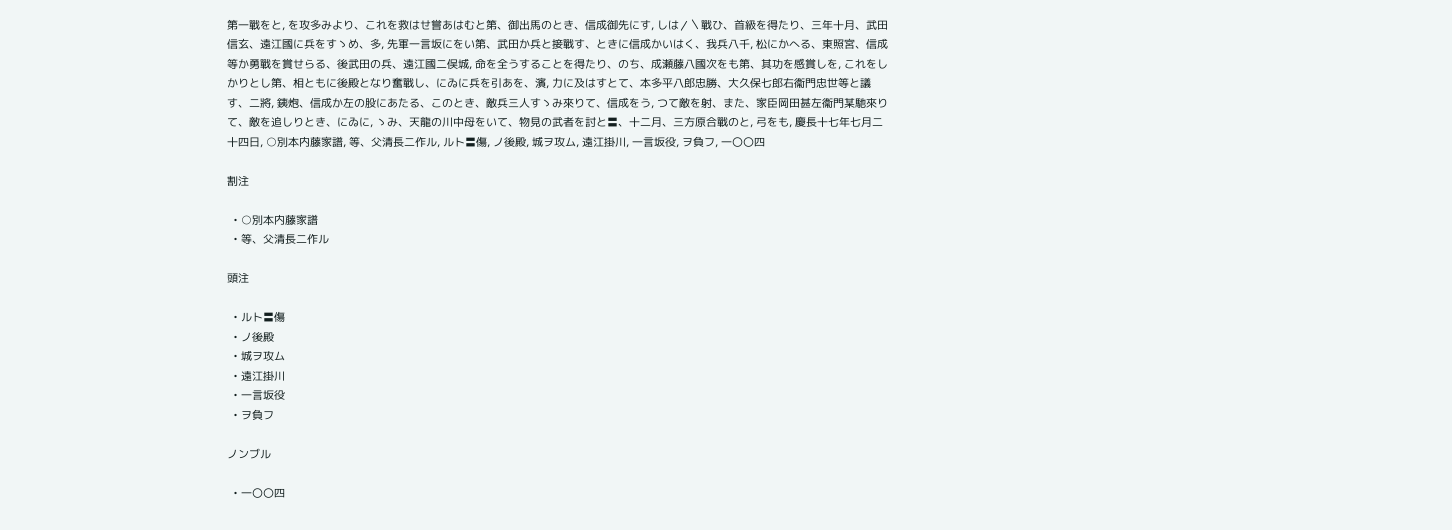第一戰をと, を攻多みより、これを救はせ嘗あはむと第、御出馬のとき、信成御先にす, しは〳〵戰ひ、首級を得たり、三年十月、武田信玄、遠江國に兵をすゝめ、多, 先軍一言坂にをい第、武田か兵と接戰す、ときに信成かいはく、我兵八千, 松にかへる、東照宮、信成等か勇戰を賞せらる、後武田の兵、遠江國二俣城, 命を全うすることを得たり、のち、成瀬藤八國次をも第、其功を感賞しを, これをしかりとし第、相ともに後殿となり奮戰し、にゐに兵を引あを、濱, 力に及はすとて、本多平八郎忠勝、大久保七郎右衞門忠世等と議す、二將, 銕炮、信成か左の股にあたる、このとき、敵兵三人すゝみ來りて、信成をう, つて敵を射、また、家臣岡田甚左衞門某馳來りて、敵を追しりとき、にゐに, ゝみ、天龍の川中母をいて、物見の武者を討と〓、十二月、三方原合戰のと, 弓をも, 慶長十七年七月二十四日, ○別本内藤家譜, 等、父清長二作ル, ルト〓傷, ノ後殿, 城ヲ攻ム, 遠江掛川, 一言坂役, ヲ負フ, 一〇〇四

割注

  • ○別本内藤家譜
  • 等、父清長二作ル

頭注

  • ルト〓傷
  • ノ後殿
  • 城ヲ攻ム
  • 遠江掛川
  • 一言坂役
  • ヲ負フ

ノンブル

  • 一〇〇四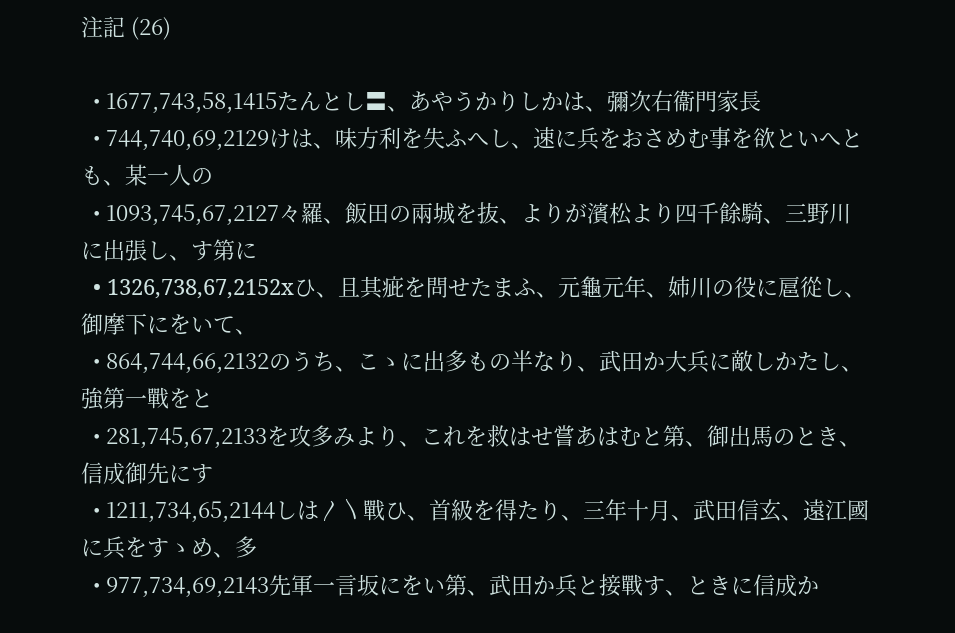注記 (26)

  • 1677,743,58,1415たんとし〓、あやうかりしかは、彌次右衞門家長
  • 744,740,69,2129けは、味方利を失ふへし、速に兵をおさめむ事を欲といへとも、某一人の
  • 1093,745,67,2127々羅、飯田の兩城を抜、よりが濱松より四千餘騎、三野川に出張し、す第に
  • 1326,738,67,2152xひ、且其疵を問せたまふ、元龜元年、姉川の役に扈從し、御摩下にをいて、
  • 864,744,66,2132のうち、こゝに出多もの半なり、武田か大兵に敵しかたし、強第一戰をと
  • 281,745,67,2133を攻多みより、これを救はせ嘗あはむと第、御出馬のとき、信成御先にす
  • 1211,734,65,2144しは〳〵戰ひ、首級を得たり、三年十月、武田信玄、遠江國に兵をすゝめ、多
  • 977,734,69,2143先軍一言坂にをい第、武田か兵と接戰す、ときに信成か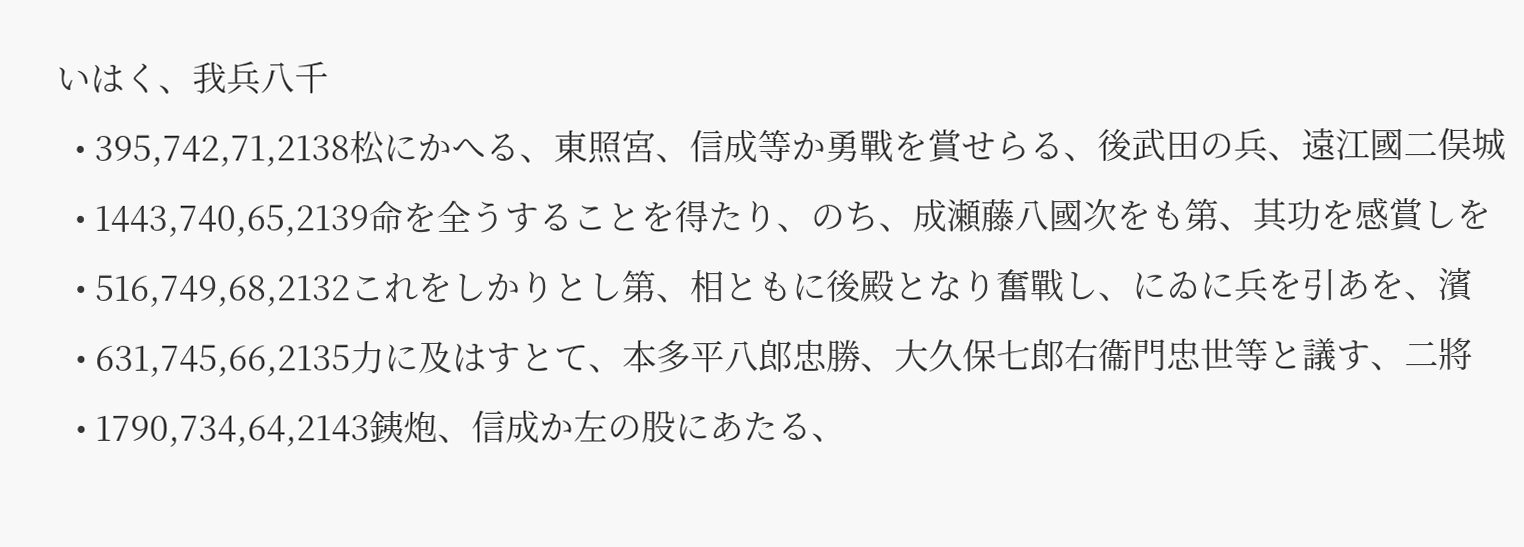いはく、我兵八千
  • 395,742,71,2138松にかへる、東照宮、信成等か勇戰を賞せらる、後武田の兵、遠江國二俣城
  • 1443,740,65,2139命を全うすることを得たり、のち、成瀬藤八國次をも第、其功を感賞しを
  • 516,749,68,2132これをしかりとし第、相ともに後殿となり奮戰し、にゐに兵を引あを、濱
  • 631,745,66,2135力に及はすとて、本多平八郎忠勝、大久保七郎右衞門忠世等と議す、二將
  • 1790,734,64,2143銕炮、信成か左の股にあたる、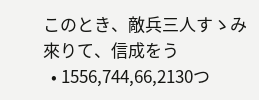このとき、敵兵三人すゝみ來りて、信成をう
  • 1556,744,66,2130つ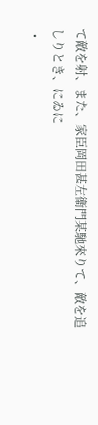て敵を射、また、家臣岡田甚左衞門某馳來りて、敵を追しりとき、にゐに
  •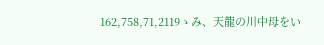162,758,71,2119ゝみ、天龍の川中母をい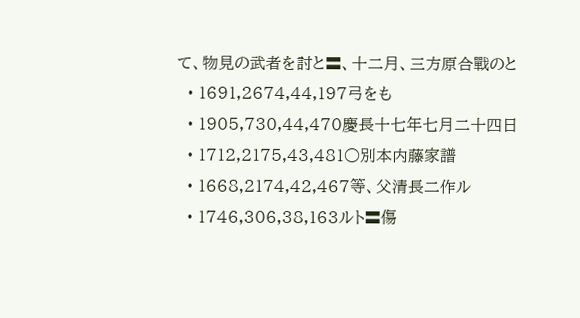て、物見の武者を討と〓、十二月、三方原合戰のと
  • 1691,2674,44,197弓をも
  • 1905,730,44,470慶長十七年七月二十四日
  • 1712,2175,43,481○別本内藤家譜
  • 1668,2174,42,467等、父清長二作ル
  • 1746,306,38,163ルト〓傷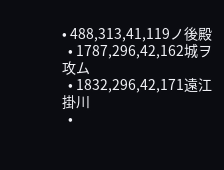• 488,313,41,119ノ後殿
  • 1787,296,42,162城ヲ攻ム
  • 1832,296,42,171遠江掛川
  •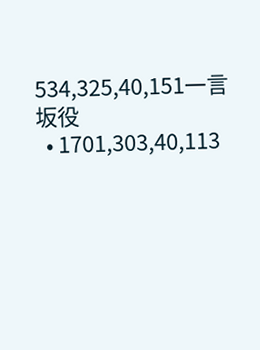534,325,40,151一言坂役
  • 1701,303,40,113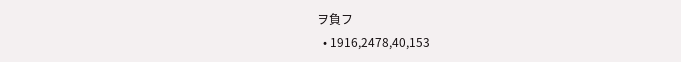ヲ負フ
  • 1916,2478,40,153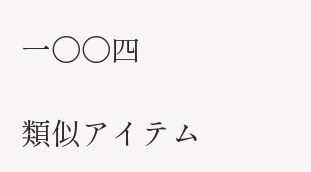一〇〇四

類似アイテム